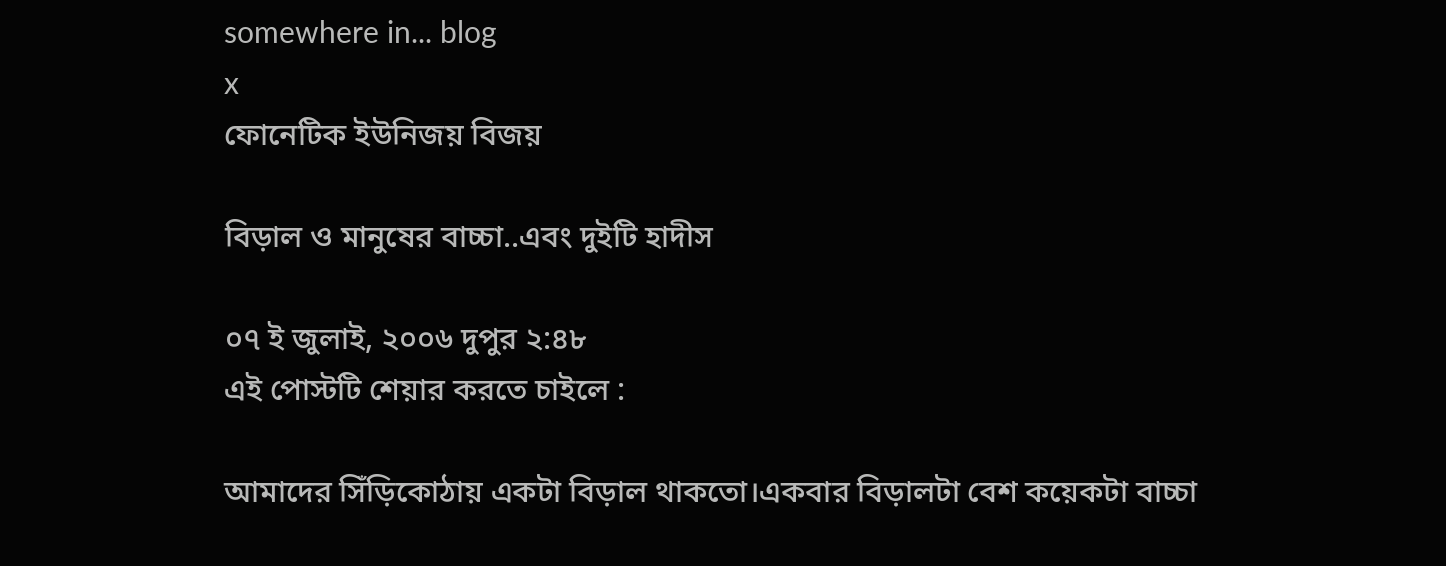somewhere in... blog
x
ফোনেটিক ইউনিজয় বিজয়

বিড়াল ও মানুষের বাচ্চা..এবং দুইটি হাদীস

০৭ ই জুলাই, ২০০৬ দুপুর ২:৪৮
এই পোস্টটি শেয়ার করতে চাইলে :

আমাদের সিঁড়িকোঠায় একটা বিড়াল থাকতো।একবার বিড়ালটা বেশ কয়েকটা বাচ্চা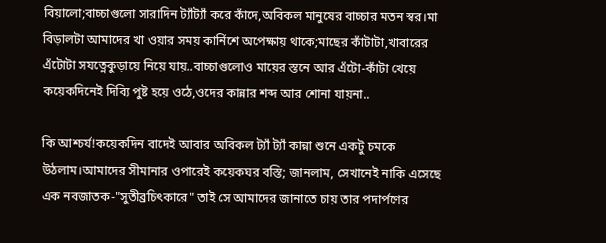বিয়ালো;বাচ্চাগুলো সারাদিন ট্যাঁট্যাঁ করে কাঁদে,অবিকল মানুষের বাচ্চার মতন স্বর।মা বিড়ালটা আমাদের খা ওয়ার সময় কার্নিশে অপেক্ষায় থাকে;মাছের কাঁটাটা,খাবারের এঁটোটা সযত্নেকুড়ায়ে নিয়ে যায়..বাচ্চাগুলোও মায়ের স্তনে আর এঁটো-কাঁটা খেয়ে কয়েকদিনেই দিব্যি পুষ্ট হয়ে ওঠে,ওদের কান্নার শব্দ আর শোনা যায়না..

কি আশ্চর্য!কয়েকদিন বাদেই আবার অবিকল ট্যাঁ ট্যাঁ কান্না শুনে একটু চমকে উঠলাম।আমাদের সীমানার ওপারেই কয়েকঘর বস্তি; জানলাম, সেখানেই নাকি এসেছে এক নবজাতক-"সুতীব্রচিৎকারে" তাই সে আমাদের জানাতে চায় তার পদার্পণের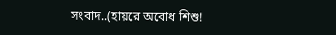সংবাদ..(হায়রে অবোধ শিশু!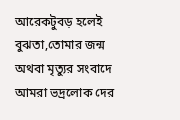আরেকটুবড় হলেই বুঝতা,তোমার জন্ম অথবা মৃত্যুর সংবাদে আমরা ভদ্রলোক দের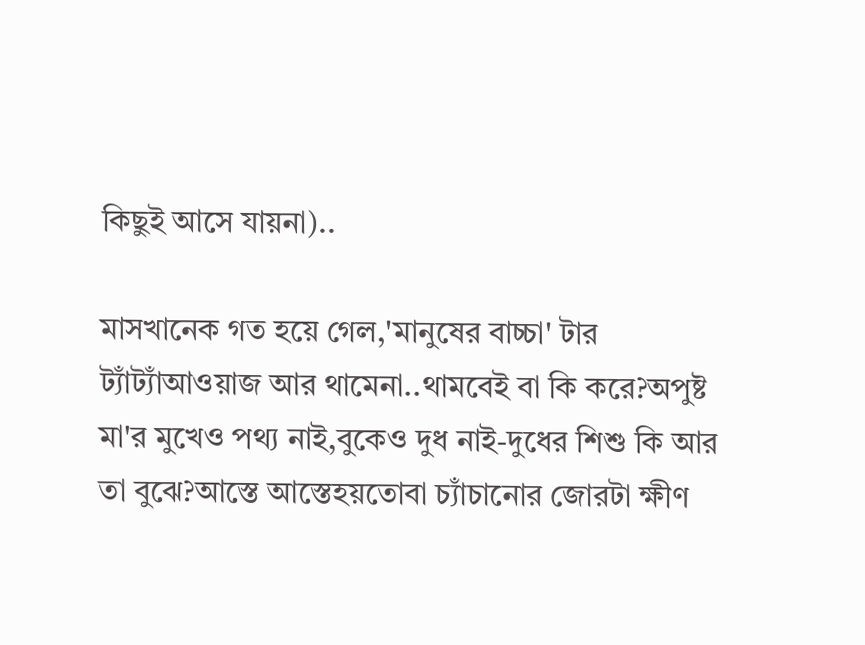কিছুই আসে যায়না)..

মাসখানেক গত হয়ে গেল,'মানুষের বাচ্চা' টার ট্যাঁট্যাঁআওয়াজ আর থামেনা..থামবেই বা কি করে?অপুষ্ট মা'র মুখেও পথ্য নাই,বুকেও দুধ নাই-দুধের শিশু কি আর তা বুঝে?আস্তে আস্তেহয়তোবা চ্যাঁচানোর জোরটা ক্ষীণ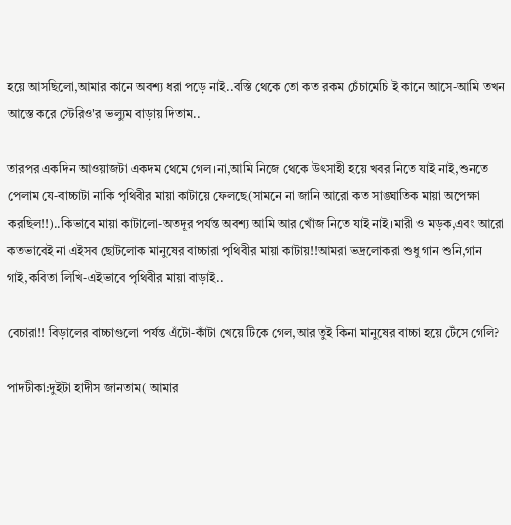হয়ে আসছিলো,আমার কানে অবশ্য ধরা পড়ে নাই..বস্তি থেকে তো কত রকম চেঁচামেচি ই কানে আসে-আমি তখন আস্তে করে স্টেরিও'র ভল্যুম বাড়ায় দিতাম..

তারপর একদিন আওয়াজটা একদম থেমে গেল।না,আমি নিজে থেকে উৎসাহী হয়ে খবর নিতে যাই নাই,শুনতে পেলাম যে-বাচ্চাটা নাকি পৃথিবীর মায়া কাটায়ে ফেলছে(সামনে না জানি আরো কত সাঙ্ঘাতিক মায়া অপেক্ষা করছিল!!)..কিভাবে মায়া কাটালো-অতদূর পর্যন্ত অবশ্য আমি আর খোঁজ নিতে যাই নাই।মারী ও মড়ক,এবং আরো কতভাবেই না এইসব ছোটলোক মানুষের বাচ্চারা পৃথিবীর মায়া কাটায়!!আমরা ভদ্রলোকরা শুধু গান শুনি,গান গাই,কবিতা লিখি-এইভাবে পৃথিবীর মায়া বাড়াই..

বেচারা!! বিড়ালের বাচ্চাগুলো পর্যন্ত এঁটো-কাঁটা খেয়ে টিকে গেল,আর তুই কিনা মানুষের বাচ্চা হয়ে টেঁসে গেলি?

পাদটীকা:দুইটা হাদীস জানতাম( আমার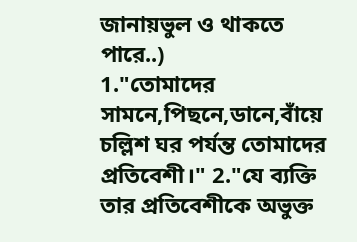জানায়ভুল ও থাকতে পারে..)
1."তোমাদের সামনে,পিছনে,ডানে,বাঁয়ে চল্লিশ ঘর পর্যন্ত তোমাদের প্রতিবেশী।" 2."যে ব্যক্তি তার প্রতিবেশীকে অভুক্ত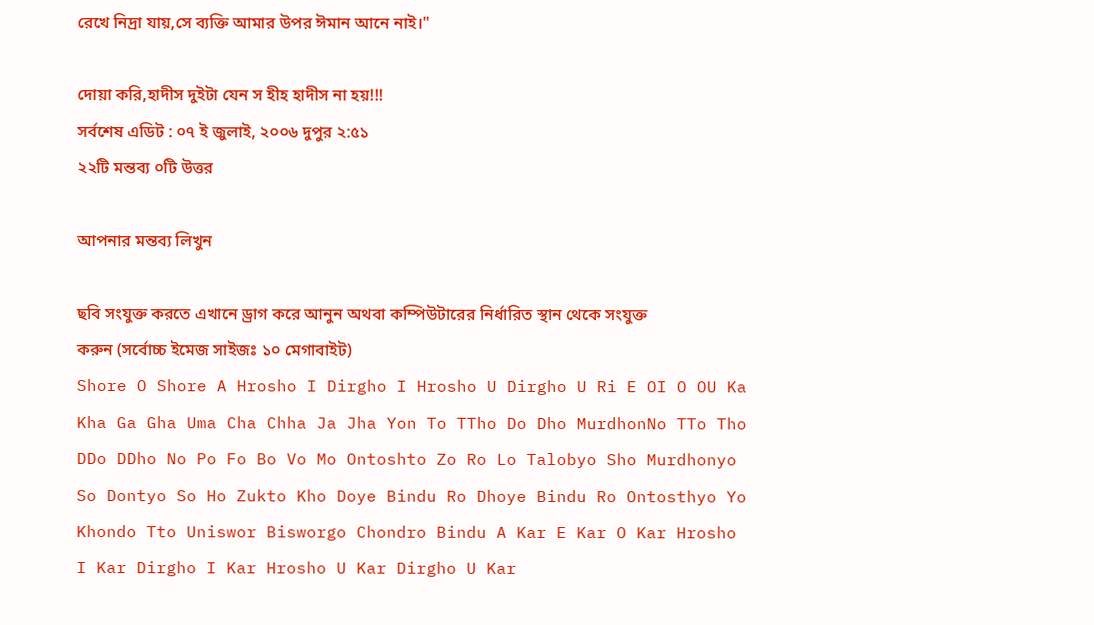রেখে নিদ্রা যায়,সে ব্যক্তি আমার উপর ঈমান আনে নাই।"

দোয়া করি,হাদীস দুইটা যেন স হীহ হাদীস না হয়!!!
সর্বশেষ এডিট : ০৭ ই জুলাই, ২০০৬ দুপুর ২:৫১
২২টি মন্তব্য ০টি উত্তর

আপনার মন্তব্য লিখুন

ছবি সংযুক্ত করতে এখানে ড্রাগ করে আনুন অথবা কম্পিউটারের নির্ধারিত স্থান থেকে সংযুক্ত করুন (সর্বোচ্চ ইমেজ সাইজঃ ১০ মেগাবাইট)
Shore O Shore A Hrosho I Dirgho I Hrosho U Dirgho U Ri E OI O OU Ka Kha Ga Gha Uma Cha Chha Ja Jha Yon To TTho Do Dho MurdhonNo TTo Tho DDo DDho No Po Fo Bo Vo Mo Ontoshto Zo Ro Lo Talobyo Sho Murdhonyo So Dontyo So Ho Zukto Kho Doye Bindu Ro Dhoye Bindu Ro Ontosthyo Yo Khondo Tto Uniswor Bisworgo Chondro Bindu A Kar E Kar O Kar Hrosho I Kar Dirgho I Kar Hrosho U Kar Dirgho U Kar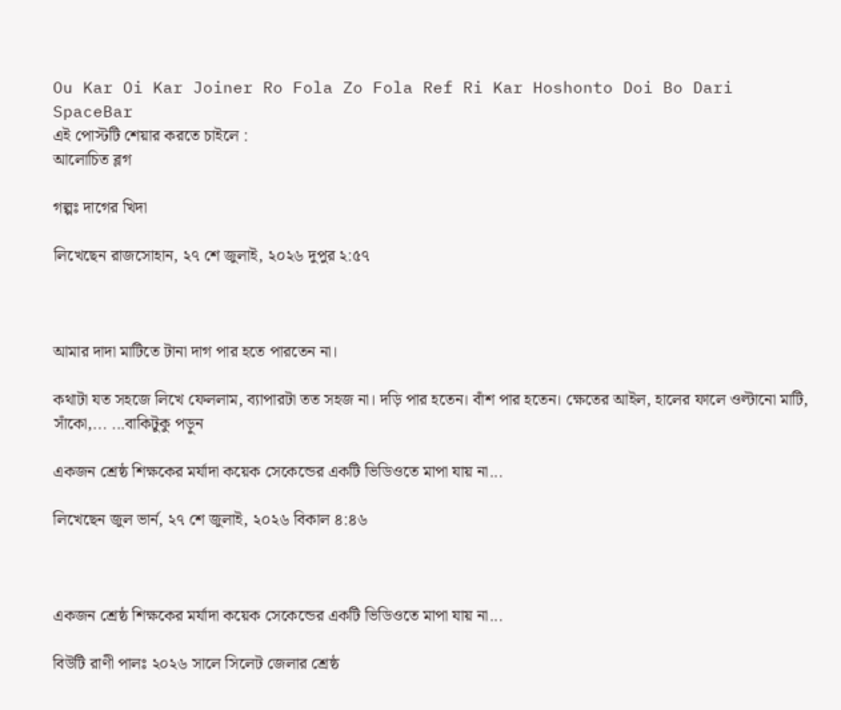Ou Kar Oi Kar Joiner Ro Fola Zo Fola Ref Ri Kar Hoshonto Doi Bo Dari SpaceBar
এই পোস্টটি শেয়ার করতে চাইলে :
আলোচিত ব্লগ

গল্পঃ দাগের খিদা

লিখেছেন রাজসোহান, ২৭ শে জুলাই, ২০২৬ দুপুর ২:৫৭



আমার দাদা মাটিতে টানা দাগ পার হতে পারতেন না।

কথাটা যত সহজে লিখে ফেললাম, ব্যাপারটা তত সহজ না। দড়ি পার হতেন। বাঁশ পার হতেন। ক্ষেতের আইল, হালের ফালে ওল্টানো মাটি, সাঁকো,... ...বাকিটুকু পড়ুন

একজন শ্রেষ্ঠ শিক্ষকের মর্যাদা কয়েক সেকেন্ডের একটি ভিডিওতে মাপা যায় না...

লিখেছেন জুল ভার্ন, ২৭ শে জুলাই, ২০২৬ বিকাল ৪:৪৬



একজন শ্রেষ্ঠ শিক্ষকের মর্যাদা কয়েক সেকেন্ডের একটি ভিডিওতে মাপা যায় না...

বিউটি রাণী পালঃ ২০২৬ সালে সিলেট জেলার শ্রেষ্ঠ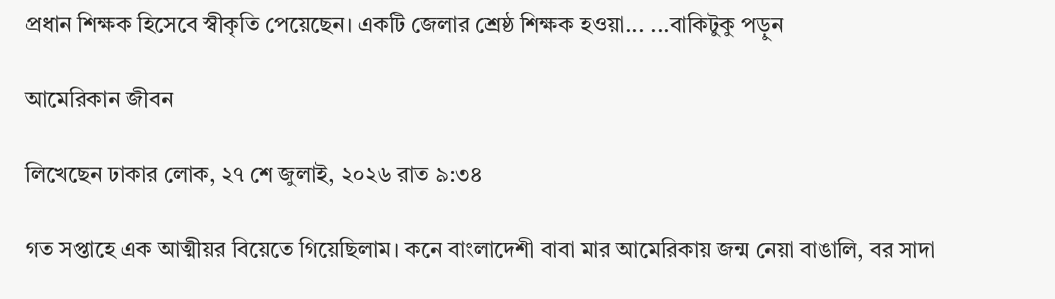প্রধান শিক্ষক হিসেবে স্বীকৃতি পেয়েছেন। একটি জেলার শ্রেষ্ঠ শিক্ষক হওয়া... ...বাকিটুকু পড়ুন

আমেরিকান জীবন

লিখেছেন ঢাকার লোক, ২৭ শে জুলাই, ২০২৬ রাত ৯:৩৪

গত সপ্তাহে এক আত্মীয়র বিয়েতে গিয়েছিলাম। কনে বাংলাদেশী বাবা মার আমেরিকায় জন্ম নেয়া বাঙালি, বর সাদা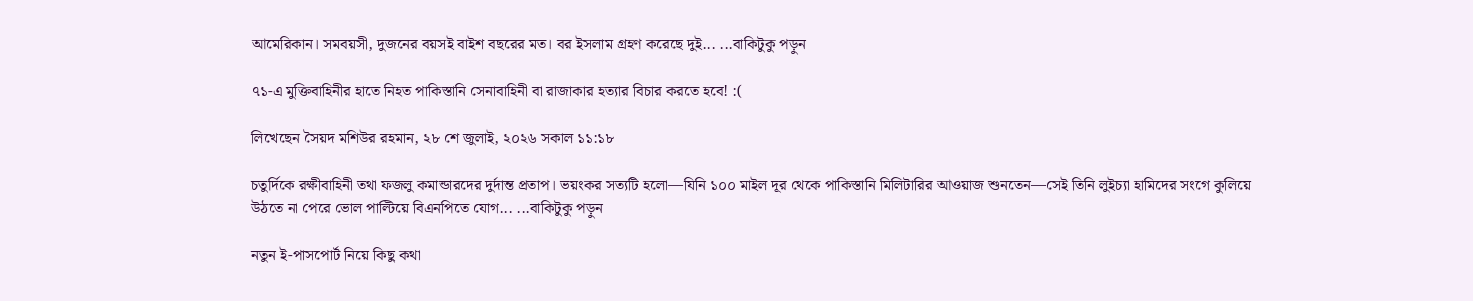আমেরিকান। সমবয়সী, দুজনের বয়সই বাইশ বছরের মত। বর ইসলাম গ্রহণ করেছে দুই... ...বাকিটুকু পড়ুন

৭১-এ মুক্তিবাহিনীর হাতে নিহত পাকিস্তানি সেনাবাহিনী বা রাজাকার হত্যার বিচার করতে হবে! :(

লিখেছেন সৈয়দ মশিউর রহমান, ২৮ শে জুলাই, ২০২৬ সকাল ১১:১৮

চতুর্দিকে রক্ষীবাহিনী তথা ফজলু কমান্ডারদের দুর্দান্ত প্রতাপ। ভয়ংকর সত্যটি হলো—যিনি ১০০ মাইল দূর থেকে পাকিস্তানি মিলিটারির আওয়াজ শুনতেন—সেই তিনি লুইচ্যা হামিদের সংগে কুলিয়ে উঠতে না পেরে ভোল পাল্টিয়ে বিএনপিতে যোগ... ...বাকিটুকু পড়ুন

নতুন ই-পাসপোর্ট নিয়ে কিছু কথা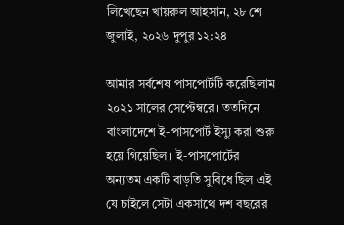লিখেছেন খায়রুল আহসান, ২৮ শে জুলাই, ২০২৬ দুপুর ১২:২৪

আমার সর্বশেষ পাসপোর্টটি করেছিলাম ২০২১ সালের সেপ্টেম্বরে। ততদিনে বাংলাদেশে ই-পাসপোর্ট ইস্যু করা শুরু হয়ে গিয়েছিল। ই-পাসপোর্টের অন্যতম একটি বাড়তি সুবিধে ছিল এই যে চাইলে সেটা একসাথে দশ বছরের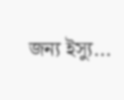জন্য ইস্যু...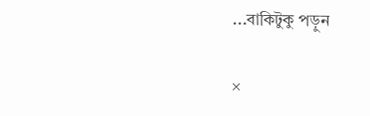...বাকিটুকু পড়ুন

×